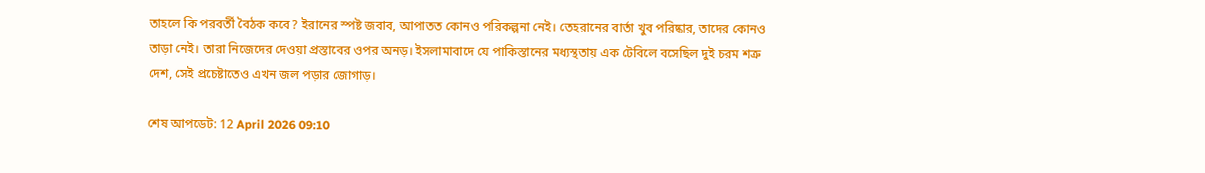তাহলে কি পরবর্তী বৈঠক কবে? ইরানের স্পষ্ট জবাব, আপাতত কোনও পরিকল্পনা নেই। তেহরানের বার্তা খুব পরিষ্কার, তাদের কোনও তাড়া নেই। তারা নিজেদের দেওয়া প্রস্তাবের ওপর অনড়। ইসলামাবাদে যে পাকিস্তানের মধ্যস্থতায় এক টেবিলে বসেছিল দুই চরম শত্রু দেশ, সেই প্রচেষ্টাতেও এখন জল পড়ার জোগাড়।

শেষ আপডেট: 12 April 2026 09:10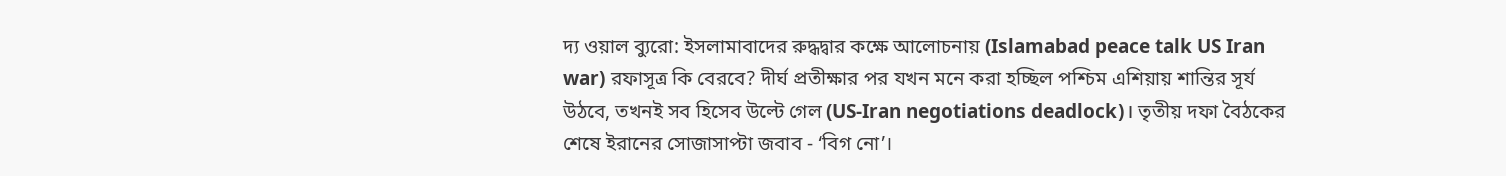দ্য ওয়াল ব্যুরো: ইসলামাবাদের রুদ্ধদ্বার কক্ষে আলোচনায় (Islamabad peace talk US Iran war) রফাসূত্র কি বেরবে? দীর্ঘ প্রতীক্ষার পর যখন মনে করা হচ্ছিল পশ্চিম এশিয়ায় শান্তির সূর্য উঠবে, তখনই সব হিসেব উল্টে গেল (US-Iran negotiations deadlock)। তৃতীয় দফা বৈঠকের শেষে ইরানের সোজাসাপ্টা জবাব - ‘বিগ নো’।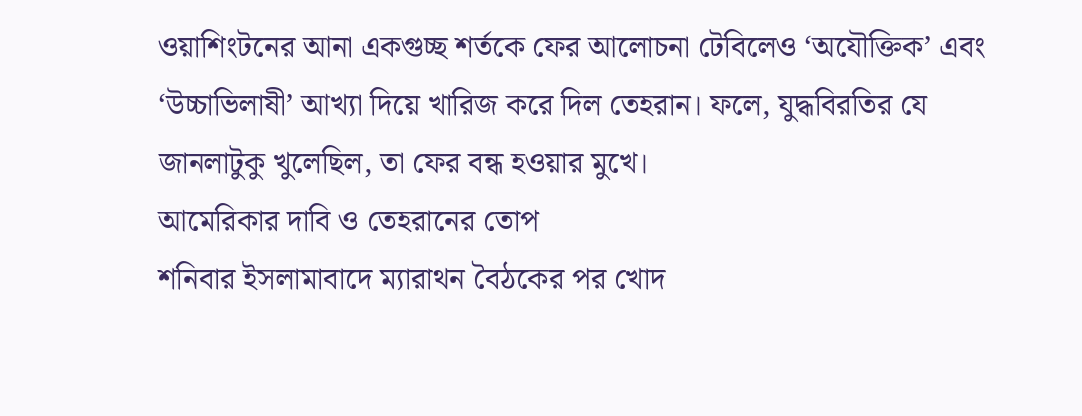ওয়াশিংটনের আনা একগুচ্ছ শর্তকে ফের আলোচনা টেবিলেও ‘অযৌক্তিক’ এবং ‘উচ্চাভিলাষী’ আখ্যা দিয়ে খারিজ করে দিল তেহরান। ফলে, যুদ্ধবিরতির যে জানলাটুকু খুলেছিল, তা ফের বন্ধ হওয়ার মুখে।
আমেরিকার দাবি ও তেহরানের তোপ
শনিবার ইসলামাবাদে ম্যারাথন বৈঠকের পর খোদ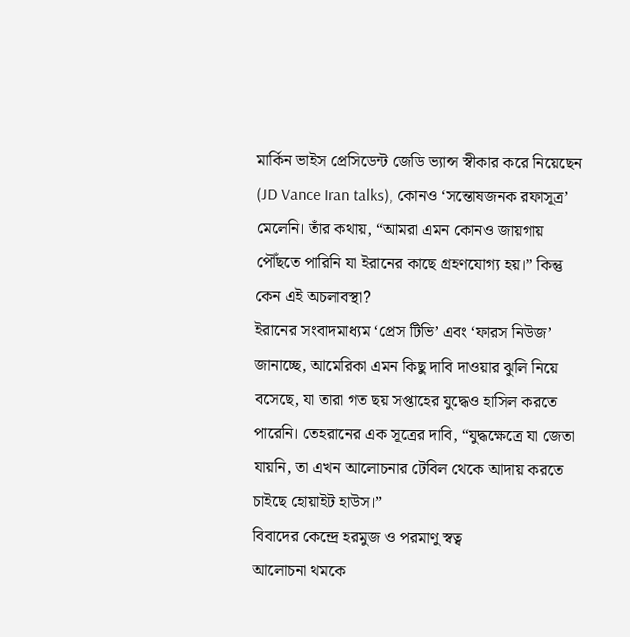মার্কিন ভাইস প্রেসিডেন্ট জেডি ভ্যান্স স্বীকার করে নিয়েছেন (JD Vance Iran talks), কোনও ‘সন্তোষজনক রফাসূত্র’ মেলেনি। তাঁর কথায়, “আমরা এমন কোনও জায়গায় পৌঁছতে পারিনি যা ইরানের কাছে গ্রহণযোগ্য হয়।” কিন্তু কেন এই অচলাবস্থা?
ইরানের সংবাদমাধ্যম ‘প্রেস টিভি’ এবং ‘ফারস নিউজ’ জানাচ্ছে, আমেরিকা এমন কিছু দাবি দাওয়ার ঝুলি নিয়ে বসেছে, যা তারা গত ছয় সপ্তাহের যুদ্ধেও হাসিল করতে পারেনি। তেহরানের এক সূত্রের দাবি, “যুদ্ধক্ষেত্রে যা জেতা যায়নি, তা এখন আলোচনার টেবিল থেকে আদায় করতে চাইছে হোয়াইট হাউস।”
বিবাদের কেন্দ্রে হরমুজ ও পরমাণু স্বত্ব
আলোচনা থমকে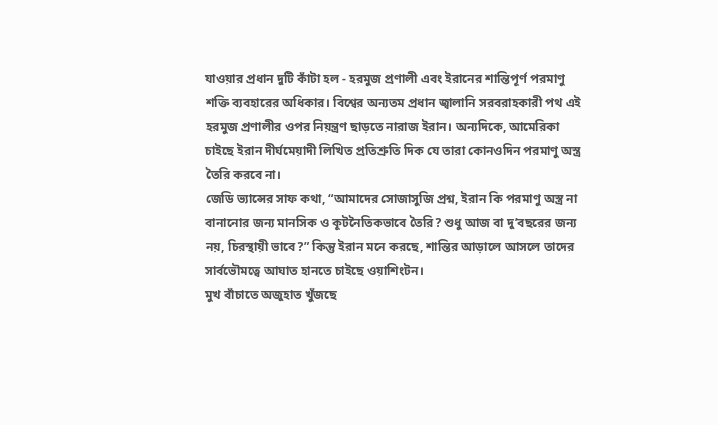যাওয়ার প্রধান দুটি কাঁটা হল - হরমুজ প্রণালী এবং ইরানের শান্তিপূর্ণ পরমাণু শক্তি ব্যবহারের অধিকার। বিশ্বের অন্যতম প্রধান জ্বালানি সরবরাহকারী পথ এই হরমুজ প্রণালীর ওপর নিয়ন্ত্রণ ছাড়তে নারাজ ইরান। অন্যদিকে, আমেরিকা চাইছে ইরান দীর্ঘমেয়াদী লিখিত প্রতিশ্রুতি দিক যে তারা কোনওদিন পরমাণু অস্ত্র তৈরি করবে না।
জেডি ভ্যান্সের সাফ কথা, “আমাদের সোজাসুজি প্রশ্ন, ইরান কি পরমাণু অস্ত্র না বানানোর জন্য মানসিক ও কূটনৈতিকভাবে তৈরি? শুধু আজ বা দু’বছরের জন্য নয়, চিরস্থায়ী ভাবে?” কিন্তু ইরান মনে করছে, শান্তির আড়ালে আসলে তাদের সার্বভৌমত্বে আঘাত হানতে চাইছে ওয়াশিংটন।
মুখ বাঁচাতে অজুহাত খুঁজছে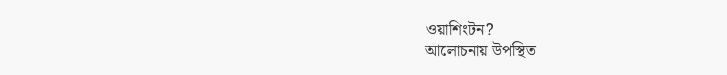ওয়াশিংটন?
আলোচনায় উপস্থিত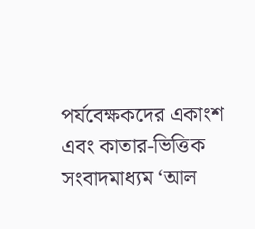পর্যবেক্ষকদের একাংশ এবং কাতার-ভিত্তিক সংবাদমাধ্যম ‘আল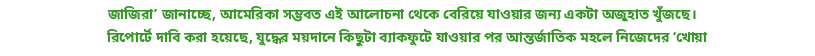জাজিরা’ জানাচ্ছে, আমেরিকা সম্ভবত এই আলোচনা থেকে বেরিয়ে যাওয়ার জন্য একটা অজুহাত খুঁজছে। রিপোর্টে দাবি করা হয়েছে, যুদ্ধের ময়দানে কিছুটা ব্যাকফুটে যাওয়ার পর আন্তর্জাতিক মহলে নিজেদের ‘খোয়া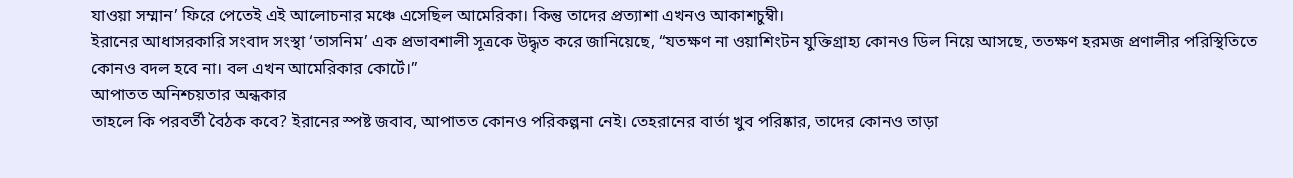যাওয়া সম্মান’ ফিরে পেতেই এই আলোচনার মঞ্চে এসেছিল আমেরিকা। কিন্তু তাদের প্রত্যাশা এখনও আকাশচুম্বী।
ইরানের আধাসরকারি সংবাদ সংস্থা ‘তাসনিম’ এক প্রভাবশালী সূত্রকে উদ্ধৃত করে জানিয়েছে, “যতক্ষণ না ওয়াশিংটন যুক্তিগ্রাহ্য কোনও ডিল নিয়ে আসছে, ততক্ষণ হরমজ প্রণালীর পরিস্থিতিতে কোনও বদল হবে না। বল এখন আমেরিকার কোর্টে।”
আপাতত অনিশ্চয়তার অন্ধকার
তাহলে কি পরবর্তী বৈঠক কবে? ইরানের স্পষ্ট জবাব, আপাতত কোনও পরিকল্পনা নেই। তেহরানের বার্তা খুব পরিষ্কার, তাদের কোনও তাড়া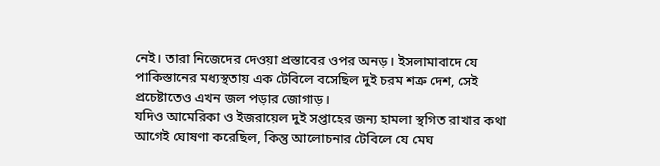নেই। তারা নিজেদের দেওয়া প্রস্তাবের ওপর অনড়। ইসলামাবাদে যে পাকিস্তানের মধ্যস্থতায় এক টেবিলে বসেছিল দুই চরম শত্রু দেশ, সেই প্রচেষ্টাতেও এখন জল পড়ার জোগাড়।
যদিও আমেরিকা ও ইজরায়েল দুই সপ্তাহের জন্য হামলা স্থগিত রাখার কথা আগেই ঘোষণা করেছিল, কিন্তু আলোচনার টেবিলে যে মেঘ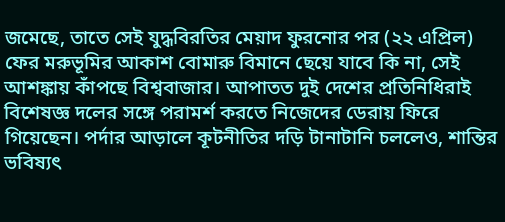জমেছে, তাতে সেই যুদ্ধবিরতির মেয়াদ ফুরনোর পর (২২ এপ্রিল) ফের মরুভূমির আকাশ বোমারু বিমানে ছেয়ে যাবে কি না, সেই আশঙ্কায় কাঁপছে বিশ্ববাজার। আপাতত দুই দেশের প্রতিনিধিরাই বিশেষজ্ঞ দলের সঙ্গে পরামর্শ করতে নিজেদের ডেরায় ফিরে গিয়েছেন। পর্দার আড়ালে কূটনীতির দড়ি টানাটানি চললেও, শান্তির ভবিষ্যৎ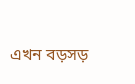এখন বড়সড়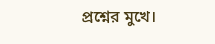প্রশ্নের মুখে।